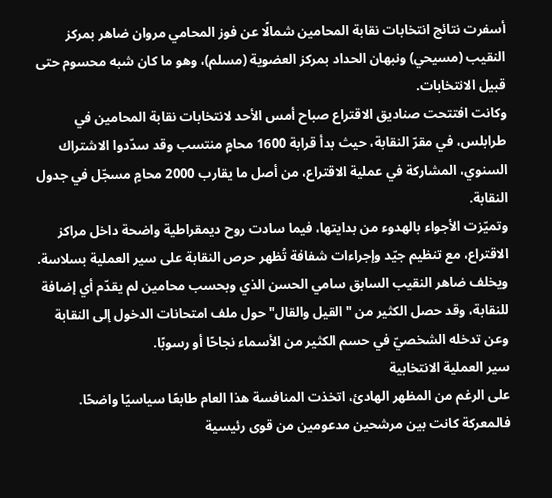أسفرت نتائج انتخابات نقابة المحامين شمالًا عن فوز المحامي مروان ضاهر بمركز النقيب (مسيحي) ونبهان الحداد بمركز العضوية (مسلم)، وهو ما كان شبه محسوم حتى قبيل الانتخابات.
وكانت افتتحت صناديق الاقتراع صباح أمس الأحد لانتخابات نقابة المحامين في طرابلس، في مقرّ النقابة، حيث بدأ قرابة 1600 محامٍ منتسب وقد سدّدوا الاشتراك السنوي، المشاركة في عملية الاقتراع، من أصل ما يقارب 2000 محامٍ مسجّل في جدول النقابة.
وتميّزت الأجواء بالهدوء من بدايتها، فيما سادت روح ديمقراطية واضحة داخل مراكز الاقتراع، مع تنظيم جيّد وإجراءات شفافة تُظهر حرص النقابة على سير العملية بسلاسة. ويخلف ضاهر النقيب السابق سامي الحسن الذي وبحسب محامين لم يقدّم أي إضافة للنقابة، وقد حصل الكثير من "القيل والقال" حول ملف امتحانات الدخول إلى النقابة وعن تدخله الشخصيّ في حسم الكثير من الأسماء نجاحًا أو رسوبًا.
سير العملية الانتخابية
على الرغم من المظهر الهادئ، اتخذت المنافسة هذا العام طابعًا سياسيًا واضحًا. فالمعركة كانت بين مرشحين مدعومين من قوى رئيسية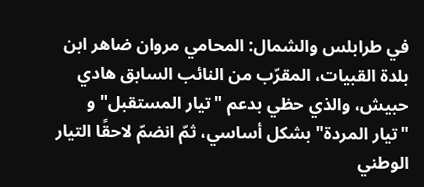في طرابلس والشمال: المحامي مروان ضاهر ابن بلدة القبيات، المقرّب من النائب السابق هادي حبيش، والذي حظي بدعم "تيار المستقبل" و "تيار المردة" بشكل أساسي، ثمّ انضمّ لاحقًا التيار الوطني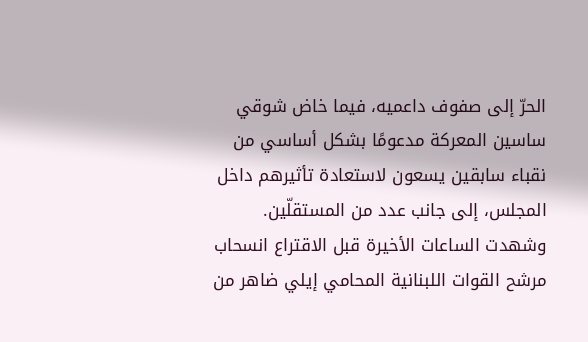الحرّ إلى صفوف داعميه، فيما خاض شوقي ساسين المعركة مدعومًا بشكل أساسي من نقباء سابقين يسعون لاستعادة تأثيرهم داخل المجلس، إلى جانب عدد من المستقلّين.
وشهدت الساعات الأخيرة قبل الاقتراع انسحاب مرشح القوات اللبنانية المحامي إيلي ضاهر من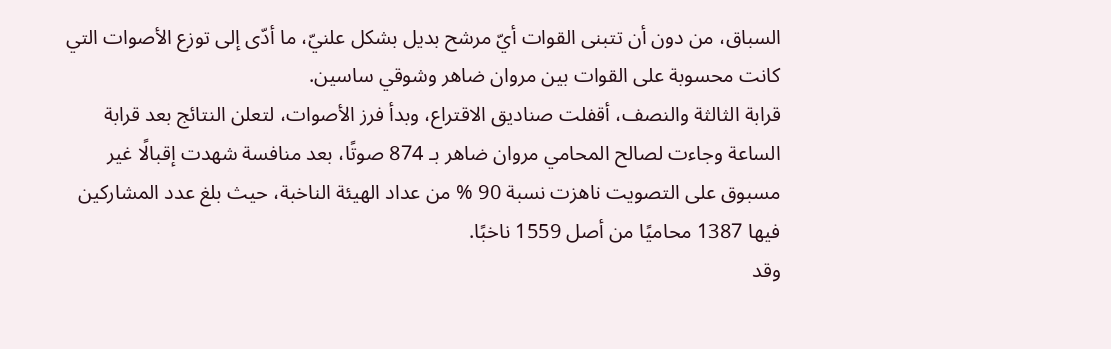السباق، من دون أن تتبنى القوات أيّ مرشح بديل بشكل علنيّ، ما أدّى إلى توزع الأصوات التي كانت محسوبة على القوات بين مروان ضاهر وشوقي ساسين.
قرابة الثالثة والنصف، أقفلت صناديق الاقتراع، وبدأ فرز الأصوات، لتعلن النتائج بعد قرابة الساعة وجاءت لصالح المحامي مروان ضاهر بـ 874 صوتًا، بعد منافسة شهدت إقبالًا غير مسبوق على التصويت ناهزت نسبة 90 % من عداد الهيئة الناخبة، حيث بلغ عدد المشاركين فيها 1387 محاميًا من أصل 1559 ناخبًا.
وقد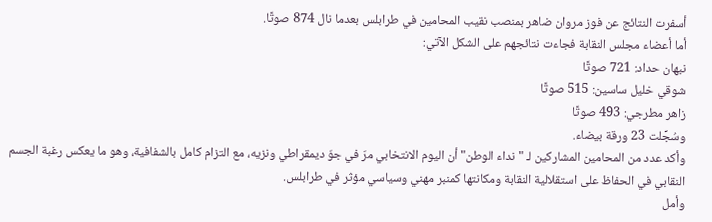أسفرت النتائج عن فوز مروان ضاهر بمنصب نقيب المحامين في طرابلس بعدما نال 874 صوتًا.
أما أعضاء مجلس النقابة فجاءت نتائجهم على الشكل الآتي:
نبهان حداد: 721 صوتًا
شوقي خليل ساسين: 515 صوتًا
زاهر مطرجي: 493 صوتًا
وسُجِّلت 23 ورقة بيضاء.
وأكد عدد من المحامين المشاركين لـ "نداء الوطن" أن اليوم الانتخابي مرّ في جوّ ديمقراطي ونزيه، مع التزام كامل بالشفافية، وهو ما يعكس رغبة الجسم النقابي في الحفاظ على استقلالية النقابة ومكانتها كمنبر مهني وسياسي مؤثر في طرابلس.
وأمل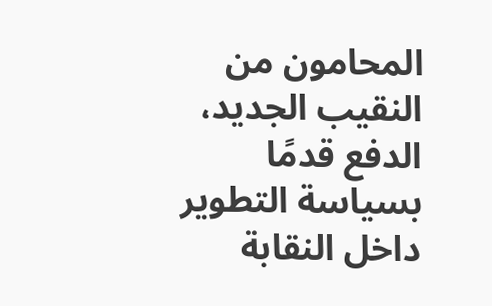المحامون من النقيب الجديد، الدفع قدمًا بسياسة التطوير داخل النقابة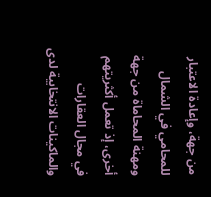من جهة، وإعادة الاعتبار للمحامي في الشمال ومهنة المحاماة من جهة أخرى، إذ تعمل أكثريتهم في مجال العقارات والماكينات الانتخابية لدى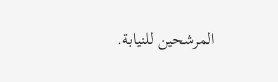المرشحين للنيابة.